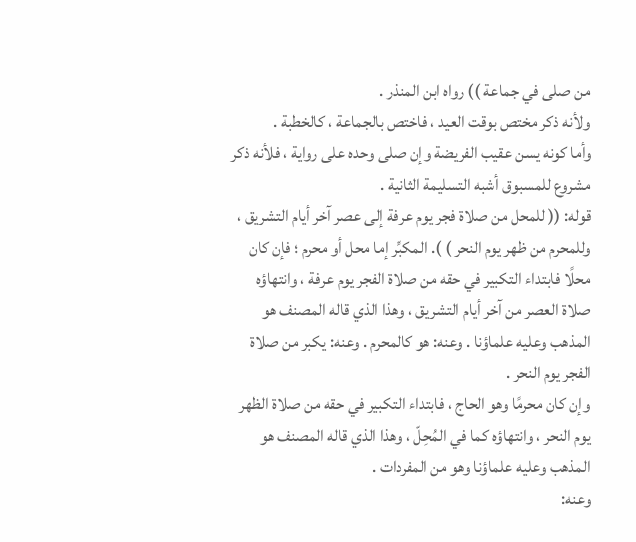من صلى في جماعة )) رواه ابن المنذر .
ولأنه ذكر مختص بوقت العيد ، فاختص بالجماعة ، كالخطبة .
وأما كونه يسن عقيب الفريضة وإن صلى وحده على رواية ، فلأنه ذكر مشروع للمسبوق أشبه التسليمة الثانية .
قوله: (( للمحل من صلاة فجر يوم عرفة إلى عصر آخر أيام التشريق ، وللمحرم من ظهر يوم النحر ) ). المكبِّر إما محل أو محرم ؛ فإن كان محلًا فابتداء التكبير في حقه من صلاة الفجر يوم عرفة ، وانتهاؤه صلاة العصر من آخر أيام التشريق ، وهذا الذي قاله المصنف هو المذهب وعليه علماؤنا . وعنه: هو كالمحرم . وعنه: يكبر من صلاة الفجر يوم النحر .
وإن كان محرمًا وهو الحاج ، فابتداء التكبير في حقه من صلاة الظهر يوم النحر ، وانتهاؤه كما في المُحِلّ ، وهذا الذي قاله المصنف هو المذهب وعليه علماؤنا وهو من المفردات .
وعنه: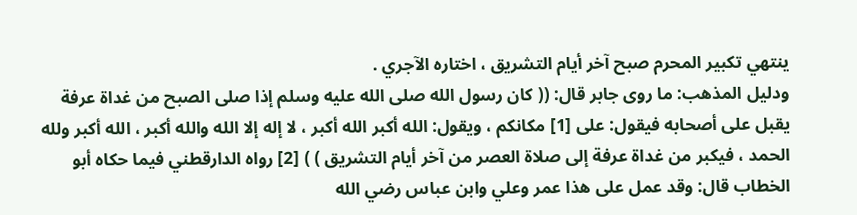ينتهي تكبير المحرم صبح آخر أيام التشريق ، اختاره الآجري .
ودليل المذهب: ما روى جابر قال: (( كان رسول الله صلى الله عليه وسلم إذا صلى الصبح من غداة عرفة يقبل على أصحابه فيقول: على [1] مكانكم ، ويقول: الله أكبر الله أكبر ، لا إله إلا الله والله أكبر ، الله أكبر ولله الحمد ، فيكبر من غداة عرفة إلى صلاة العصر من آخر أيام التشريق ) ) [2] رواه الدارقطني فيما حكاه أبو الخطاب قال: وقد عمل على هذا عمر وعلي وابن عباس رضي الله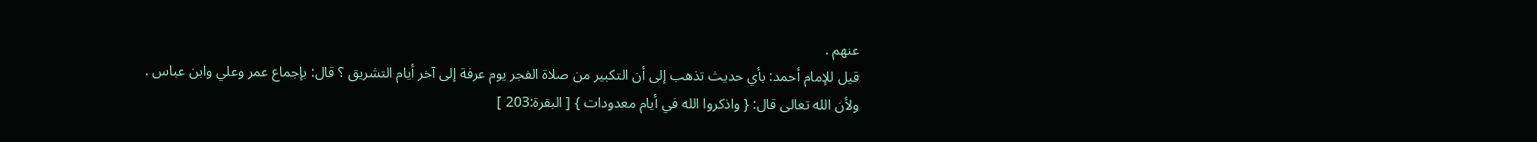عنهم .
قيل للإمام أحمد: بأي حديث تذهب إلى أن التكبير من صلاة الفجر يوم عرفة إلى آخر أيام التشريق ؟ قال: بإجماع عمر وعلي وابن عباس .
ولأن الله تعالى قال: { واذكروا الله في أيام معدودات } [ البقرة:203 ]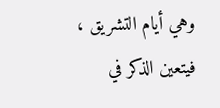وهي أيام التشريق ، فيتعين الذكر في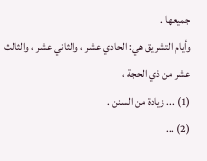جميعها .
وأيام التشريق هي: الحادي عشر ، والثاني عشر ، والثالث عشر من ذي الحجة ،
(1) ... زيادة من السنن .
(2) ...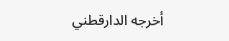أخرجه الدارقطني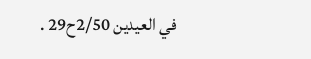في العيدين 2/50ح29 .